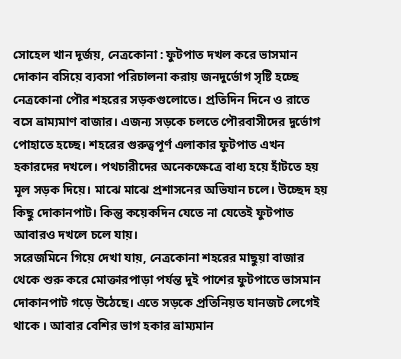সোহেল খান দূর্জয়, নেত্রকোনা : ফুটপাত দখল করে ভাসমান দোকান বসিয়ে ব্যবসা পরিচালনা করায় জনদুর্ভোগ সৃষ্টি হচ্ছে নেত্রকোনা পৌর শহরের সড়কগুলোতে। প্রতিদিন দিনে ও রাতে বসে ভ্রাম্যমাণ বাজার। এজন্য সড়কে চলতে পৌরবাসীদের দুর্ভোগ পোহাতে হচ্ছে। শহরের গুরুত্বপূর্ণ এলাকার ফুটপাত এখন হকারদের দখলে। পথচারীদের অনেকক্ষেত্রে বাধ্য হয়ে হাঁটতে হয় মূল সড়ক দিয়ে। মাঝে মাঝে প্রশাসনের অভিযান চলে। উচ্ছেদ হয় কিছু দোকানপাট। কিন্তু কয়েকদিন যেতে না যেতেই ফুটপাত আবারও দখলে চলে যায়।
সরেজমিনে গিয়ে দেখা যায়, নেত্রকোনা শহরের মাছুয়া বাজার থেকে শুরু করে মোক্তারপাড়া পর্যন্ত দুই পাশের ফুটপাতে ভাসমান দোকানপাট গড়ে উঠেছে। এতে সড়কে প্রতিনিয়ত যানজট লেগেই থাকে । আবার বেশির ভাগ হকার ভ্রাম্যমান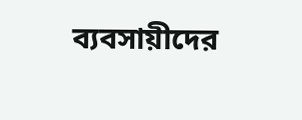ব্যবসায়ীদের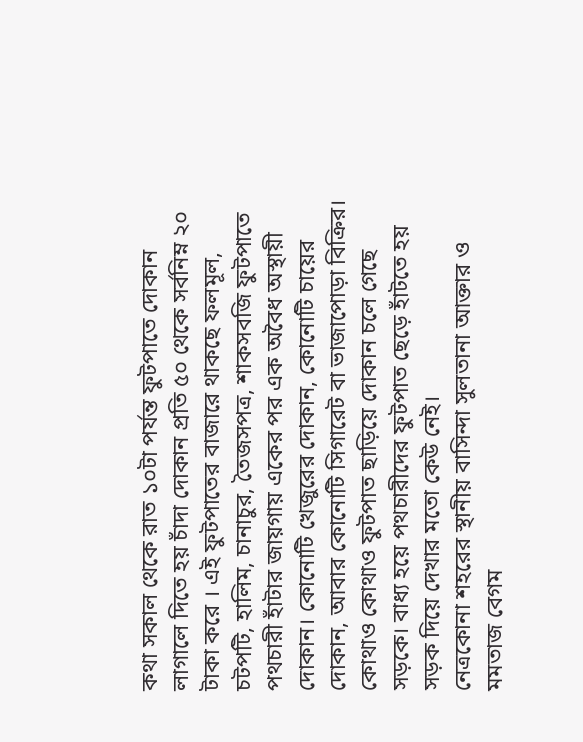কথা সকাল থেকে রাত ১০টা পর্যন্ত ফুটপাতে দোকান লাগালে দিতে হয় চাঁদা দোকান প্রতি ৫০ থেকে সর্বনিম্ন ২০ টাকা করে । এই ফুটপাতের বাজারে থাকছে ফলমূল, চটপটি, হালিম, চানাচুর, তৈজসপত্র, শাকসবজি ফুটপাতে পথচারী হাঁটার জায়গায় একের পর এক অবৈধ অস্থায়ী দোকান। কোনোটি খেজুরের দোকান, কোনোটি চায়ের দোকান, আবার কোনোটি সিগারেট বা ভাজাপোড়া বিক্রির। কোথাও কোথাও ফুটপাত ছাড়িয়ে দোকান চলে গেছে সড়কে। বাধ্য হয়ে পথচারীদের ফুটপাত ছেড়ে হাঁটতে হয় সড়ক দিয়ে দেখার মতো কেউ নেই।
নেত্রকোনা শহরের স্থানীয় বাসিন্দা সুলতানা আক্তার ও মমতাজ বেগম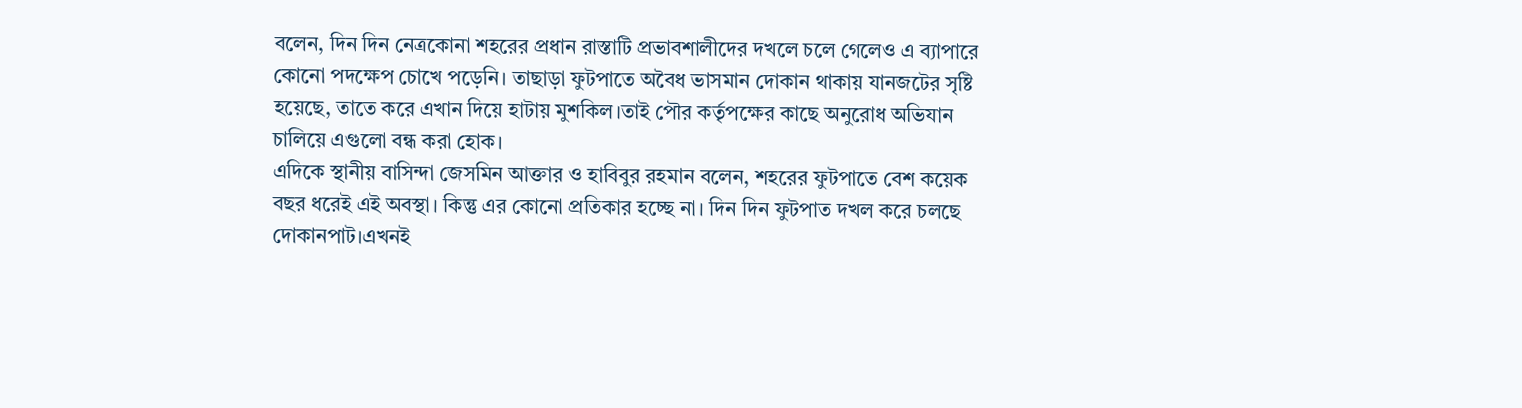বলেন, দিন দিন নেত্রকোনা শহরের প্রধান রাস্তাটি প্রভাবশালীদের দখলে চলে গেলেও এ ব্যাপারে কোনো পদক্ষেপ চোখে পড়েনি। তাছাড়া ফুটপাতে অবৈধ ভাসমান দোকান থাকায় যানজটের সৃষ্টি হয়েছে, তাতে করে এখান দিয়ে হাটায় মুশকিল।তাই পৌর কর্তৃপক্ষের কাছে অনুরোধ অভিযান চালিয়ে এগুলো বন্ধ করা হোক।
এদিকে স্থানীয় বাসিন্দা জেসমিন আক্তার ও হাবিবুর রহমান বলেন, শহরের ফুটপাতে বেশ কয়েক বছর ধরেই এই অবস্থা। কিন্তু এর কোনো প্রতিকার হচ্ছে না। দিন দিন ফুটপাত দখল করে চলছে দোকানপাট।এখনই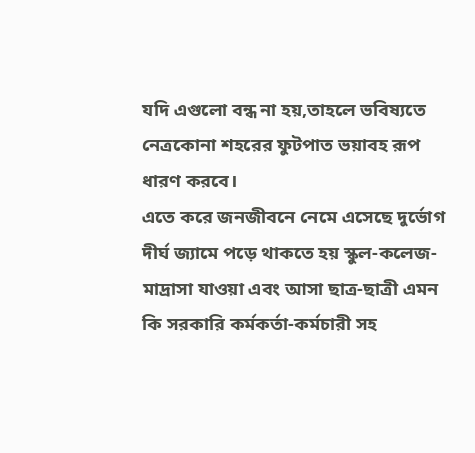যদি এগুলো বন্ধ না হয়,তাহলে ভবিষ্যতে নেত্রকোনা শহরের ফুটপাত ভয়াবহ রূপ ধারণ করবে।
এতে করে জনজীবনে নেমে এসেছে দুর্ভোগ দীর্ঘ জ্যামে পড়ে থাকতে হয় স্কুল-কলেজ-মাদ্রাসা যাওয়া এবং আসা ছাত্র-ছাত্রী এমন কি সরকারি কর্মকর্তা-কর্মচারী সহ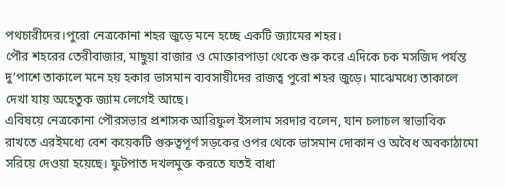পথচারীদের।পুরো নেত্রকোনা শহর জুড়ে মনে হচ্ছে একটি জ্যামের শহর।
পৌর শহরের তেরীবাজার, মাছুয়া বাজার ও মোক্তারপাড়া থেকে শুরু করে এদিকে চক মসজিদ পর্যন্ত দু’পাশে তাকালে মনে হয় হকার ভাসমান ব্যবসায়ীদের রাজত্ব পুরো শহর জুড়ে। মাঝেমধ্যে তাকালে দেখা যায় অহেতুক জ্যাম লেগেই আছে।
এবিষয়ে নেত্রকোনা পৌরসভার প্রশাসক আরিফুল ইসলাম সরদার বলেন, যান চলাচল স্বাভাবিক রাখতে এরইমধ্যে বেশ কয়েকটি গুরুত্বপূর্ণ সড়কের ওপর থেকে ভাসমান দোকান ও অবৈধ অবকাঠামো সরিয়ে দেওয়া হয়েছে। ফুটপাত দখলমুক্ত করতে যতই বাধা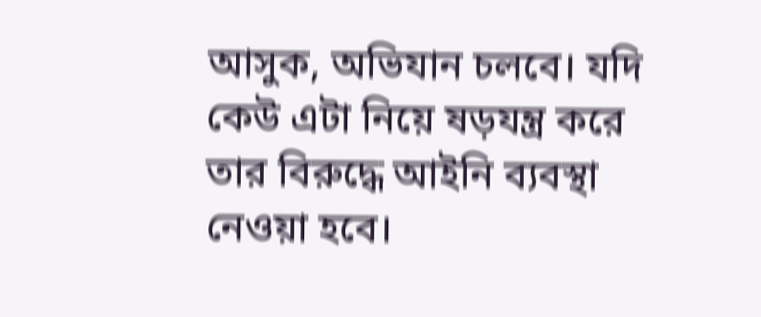আসুক, অভিযান চলবে। যদি কেউ এটা নিয়ে ষড়যন্ত্র করে তার বিরুদ্ধে আইনি ব্যবস্থা নেওয়া হবে।